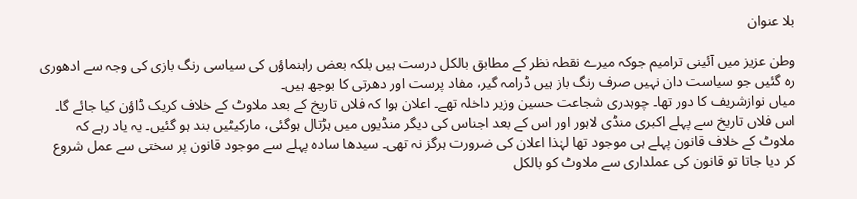بلا عنوان

وطن عزیز میں آئینی ترامیم جوکہ میرے نقطہ نظر کے مطابق بالکل درست ہیں بلکہ بعض راہنماؤں کی سیاسی رنگ بازی کی وجہ سے ادھوری رہ گئیں جو سیاست دان نہیں صرف رنگ باز ہیں ڈرامہ گیر، مفاد پرست اور دھرتی کا بوجھ ہیں۔
میاں نوازشریف کا دور تھا۔ چوہدری شجاعت حسین وزیر داخلہ تھے۔ اعلان ہوا کہ فلاں تاریخ کے بعد ملاوٹ کے خلاف کریک ڈاؤن کیا جائے گا۔ اس فلاں تاریخ سے پہلے اکبری منڈی لاہور اور اس کے بعد اجناس کی دیگر منڈیوں میں ہڑتال ہوگئی، مارکیٹیں بند ہو گئیں۔ یہ یاد رہے کہ ملاوٹ کے خلاف قانون پہلے ہی موجود تھا لہٰذا اعلان کی ضرورت ہرگز نہ تھی۔ سیدھا سادہ پہلے سے موجود قانون پر سختی سے عمل شروع کر دیا جاتا تو قانون کی عملداری سے ملاوٹ کو بالکل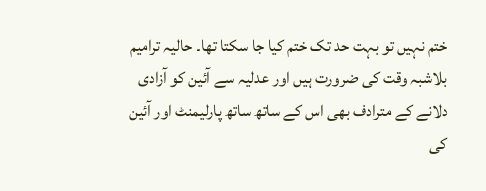ختم نہیں تو بہت حد تک ختم کیا جا سکتا تھا۔ حالیہ ترامیم بلاشبہ وقت کی ضرورت ہیں اور عدلیہ سے آئین کو آزادی دلانے کے مترادف بھی اس کے ساتھ ساتھ پارلیمنٹ اور آئین کی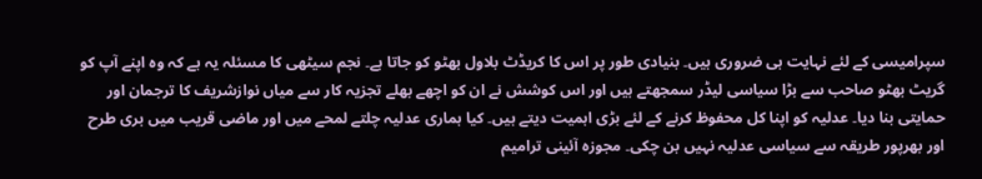سپرامیسی کے لئے نہایت ہی ضروری ہیں۔ بنیادی طور پر اس کا کریڈٹ بلاول بھٹو کو جاتا ہے۔ نجم سیٹھی کا مسئلہ یہ ہے کہ وہ اپنے آپ کو گریٹ بھٹو صاحب سے بڑا سیاسی لیڈر سمجھتے ہیں اور اس کوشش نے ان کو اچھے بھلے تجزیہ کار سے میاں نوازشریف کا ترجمان اور حمایتی بنا دیا۔ عدلیہ کو اپنا کل محفوظ کرنے کے لئے بڑی اہمیت دیتے ہیں۔ کیا ہماری عدلیہ چلتے لمحے میں اور ماضی قریب میں بری طرح اور بھرپور طریقہ سے سیاسی عدلیہ نہیں بن چکی۔ مجوزہ آئینی ترامیم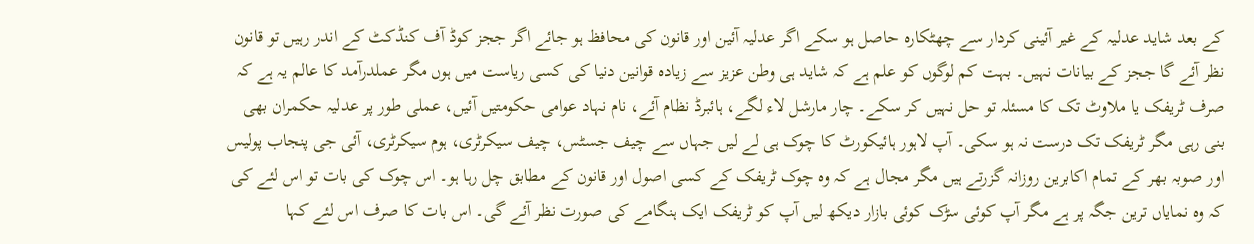کے بعد شاید عدلیہ کے غیر آئینی کردار سے چھٹکارہ حاصل ہو سکے اگر عدلیہ آئین اور قانون کی محافظ ہو جائے اگر ججز کوڈ آف کنڈکٹ کے اندر رہیں تو قانون نظر آئے گا ججز کے بیانات نہیں۔ بہت کم لوگوں کو علم ہے کہ شاید ہی وطن عزیز سے زیادہ قوانین دنیا کی کسی ریاست میں ہوں مگر عملدرآمد کا عالم یہ ہے کہ صرف ٹریفک یا ملاوٹ تک کا مسئلہ تو حل نہیں کر سکے۔ چار مارشل لاء لگے، ہائبرڈ نظام آئے، نام نہاد عوامی حکومتیں آئیں، عملی طور پر عدلیہ حکمران بھی بنی رہی مگر ٹریفک تک درست نہ ہو سکی۔ آپ لاہور ہائیکورٹ کا چوک ہی لے لیں جہاں سے چیف جسٹس، چیف سیکرٹری، ہوم سیکرٹری، آئی جی پنجاب پولیس اور صوبہ بھر کے تمام اکابرین روزانہ گزرتے ہیں مگر مجال ہے کہ وہ چوک ٹریفک کے کسی اصول اور قانون کے مطابق چل رہا ہو۔ اس چوک کی بات تو اس لئے کی کہ وہ نمایاں ترین جگہ پر ہے مگر آپ کوئی سڑک کوئی بازار دیکھ لیں آپ کو ٹریفک ایک ہنگامے کی صورت نظر آئے گی۔ اس بات کا صرف اس لئے کہا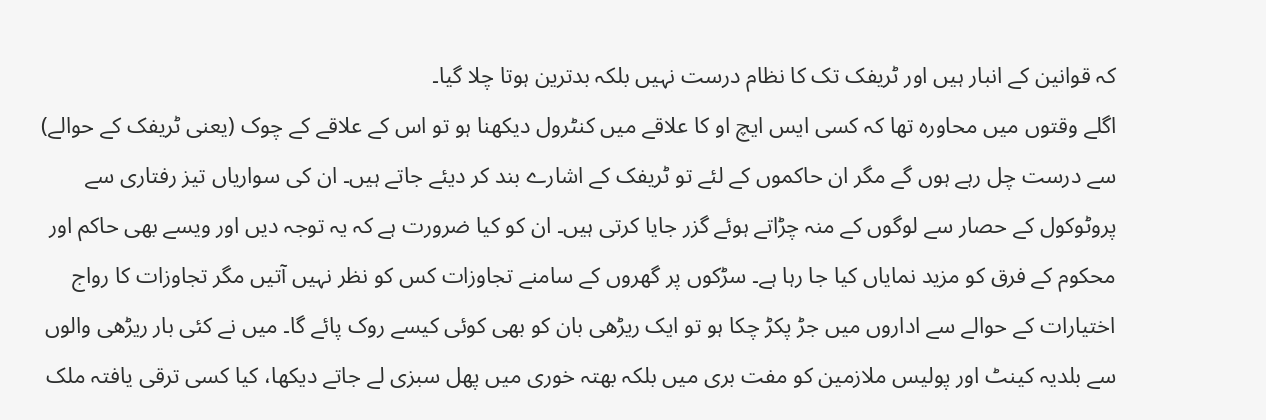کہ قوانین کے انبار ہیں اور ٹریفک تک کا نظام درست نہیں بلکہ بدترین ہوتا چلا گیا۔
اگلے وقتوں میں محاورہ تھا کہ کسی ایس ایچ او کا علاقے میں کنٹرول دیکھنا ہو تو اس کے علاقے کے چوک (یعنی ٹریفک کے حوالے) سے درست چل رہے ہوں گے مگر ان حاکموں کے لئے تو ٹریفک کے اشارے بند کر دیئے جاتے ہیں۔ ان کی سواریاں تیز رفتاری سے پروٹوکول کے حصار سے لوگوں کے منہ چڑاتے ہوئے گزر جایا کرتی ہیں۔ ان کو کیا ضرورت ہے کہ یہ توجہ دیں اور ویسے بھی حاکم اور محکوم کے فرق کو مزید نمایاں کیا جا رہا ہے۔ سڑکوں پر گھروں کے سامنے تجاوزات کس کو نظر نہیں آتیں مگر تجاوزات کا رواج اختیارات کے حوالے سے اداروں میں جڑ پکڑ چکا ہو تو ایک ریڑھی بان کو بھی کوئی کیسے روک پائے گا۔ میں نے کئی بار ریڑھی والوں سے بلدیہ کینٹ اور پولیس ملازمین کو مفت بری میں بلکہ بھتہ خوری میں پھل سبزی لے جاتے دیکھا، کیا کسی ترقی یافتہ ملک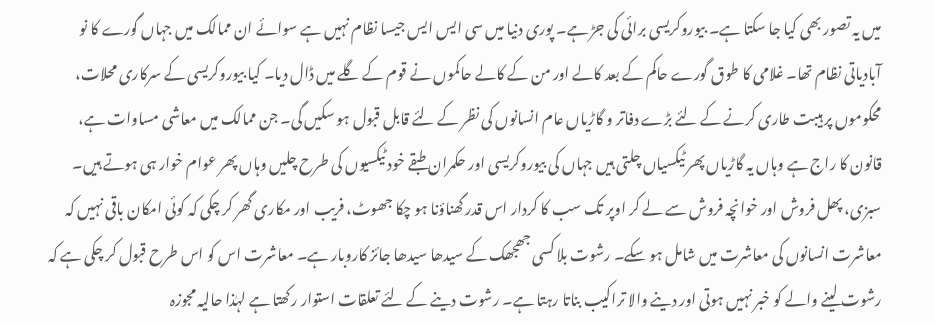میں یہ تصور بھی کیا جا سکتا ہے۔ بیوروکریسی برائی کی جڑ ہے۔ پوری دنیا میں سی ایس ایس جیسا نظام نہیں ہے سوائے ان ممالک میں جہاں گورے کا نو آبادیاتی نظام تھا۔ غلامی کا طوق گورے حاکم کے بعد کالے اور من کے کالے حاکموں نے قوم کے گلے میں ڈال دیا۔ کیا بیوروکریسی کے سرکاری محلات، محکوموں پر ہیبت طاری کرنے کے لئے بڑے دفاتر و گاڑیاں عام انسانوں کی نظر کے لئے قابل قبول ہو سکیں گی۔ جن ممالک میں معاشی مساوات ہے، قانون کا راج ہے وہاں یہ گاڑیاں پھر ٹیکسیاں چلتی ہیں جہاں کی بیوروکریسی اور حکمران طبقے خود ٹیکسیوں کی طرح چلیں وہاں پھر عوام خوار ہی ہوتے ہیں۔ سبزی، پھل فروش اور خوانچہ فروش سے لے کر اوپر تک سب کا کردار اس قدر گھناؤنا ہو چکا جھوٹ، فریب اور مکاری گھر کر چکی کہ کوئی امکان باقی نہیں کہ معاشرت انسانوں کی معاشرت میں شامل ہو سکے۔ رشوت بلا کسی جھجھک کے سیدھا سیدھا جائز کاروبار ہے۔ معاشرت اس کو اس طرح قبول کر چکی ہے کہ رشوت لینے والے کو خبر نہیں ہوتی اور دینے والا تراکیب بناتا رہتا ہے۔ رشوت دینے کے لئے تعلقات استوار رکھتا ہے لہٰذا حالیہ مجوزہ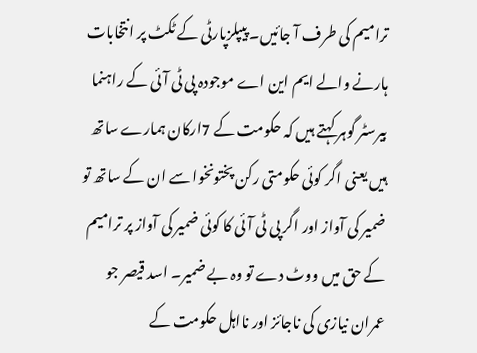ترامیم کی طرف آ جائیں۔ پیپلزپارٹی کے ٹکٹ پر انتخابات ہارنے والے ایم این اے موجودہ پی ٹی آئی کے راہنما بیرسٹر گوہر کہتے ہیں کہ حکومت کے 7ارکان ہمارے ساتھ ہیں یعنی اگر کوئی حکومتی رکن پختونخوا سے ان کے ساتھ تو ضمیر کی آواز اور اگر پی ٹی آئی کا کوئی ضمیر کی آواز پر ترامیم کے حق میں ووٹ دے تو وہ بے ضمیر۔ اسد قیصر جو عمران نیازی کی ناجائز اور نااہل حکومت کے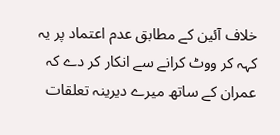خلاف آئین کے مطابق عدم اعتماد پر یہ کہہ کر ووٹ کرانے سے انکار کر دے کہ عمران کے ساتھ میرے دیرینہ تعلقات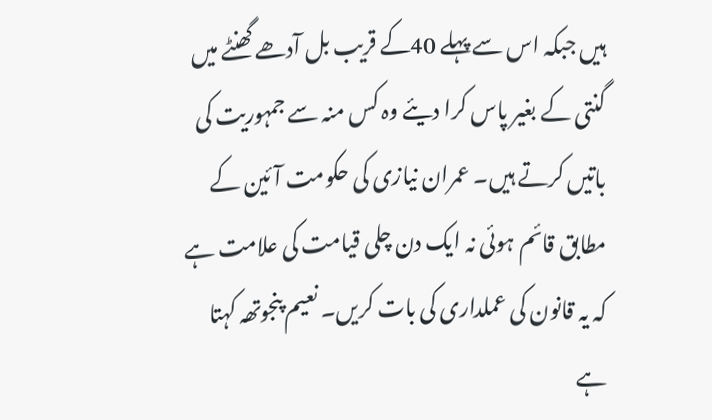ہیں جبکہ اس سے پہلے 40کے قریب بل آدھے گھنٹے میں گنتی کے بغیر پاس کرا دیئے وہ کس منہ سے جمہوریت کی باتیں کرتے ہیں۔ عمران نیازی کی حکومت آئین کے مطابق قائم ہوئی نہ ایک دن چلی قیامت کی علامت ہے کہ یہ قانون کی عملداری کی بات کریں۔ نعیم پنجوتھہ کہتا ہے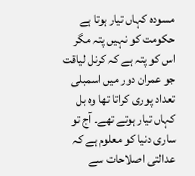مسودہ کہاں تیار ہوتا ہے حکومت کو نہیں پتہ مگر اس کو پتہ ہے کہ کرنل لیاقت جو عمران دور میں اسمبلی تعداد پوری کراتا تھا وہ بل کہاں تیار ہوتے تھے۔ آج تو ساری دنیا کو معلوم ہے کہ عدالتی اصلاحات سے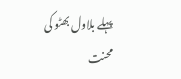پہلے بلاول بھٹو کی محنت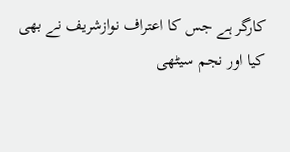کارگر ہے جس کا اعتراف نوازشریف نے بھی کیا اور نجم سیٹھی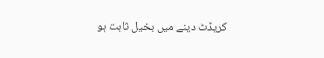کریڈٹ دینے میں بخیل ثابت ہو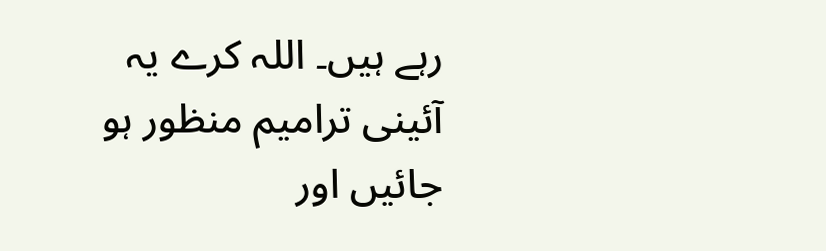رہے ہیں۔ اللہ کرے یہ آئینی ترامیم منظور ہو جائیں اور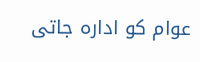عوام کو ادارہ جاتی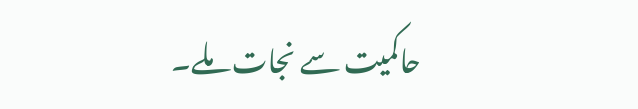حاکمیت سے نجات ملے۔